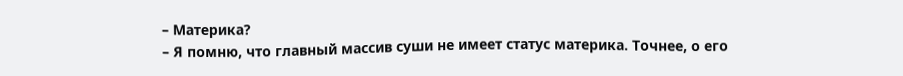– Материка?
– Я помню, что главный массив суши не имеет статус материка. Точнее, о его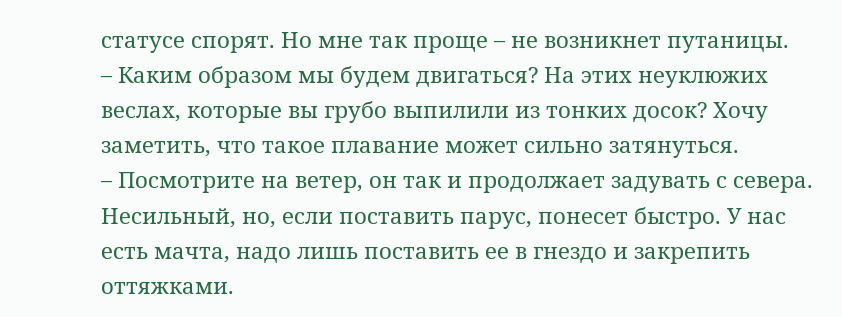статусе спорят. Но мне так проще – не возникнет путаницы.
– Каким образом мы будем двигаться? На этих неуклюжих веслах, которые вы грубо выпилили из тонких досок? Хочу заметить, что такое плавание может сильно затянуться.
– Посмотрите на ветер, он так и продолжает задувать с севера. Несильный, но, если поставить парус, понесет быстро. У нас есть мачта, надо лишь поставить ее в гнездо и закрепить оттяжками.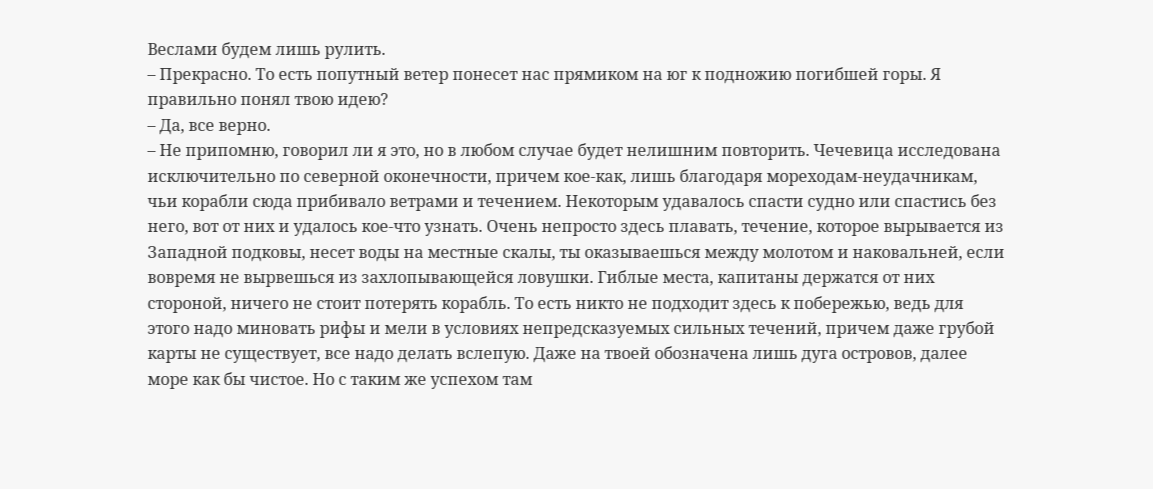Веслами будем лишь рулить.
– Прекрасно. То есть попутный ветер понесет нас прямиком на юг к подножию погибшей горы. Я правильно понял твою идею?
– Да, все верно.
– Не припомню, говорил ли я это, но в любом случае будет нелишним повторить. Чечевица исследована исключительно по северной оконечности, причем кое-как, лишь благодаря мореходам-неудачникам, чьи корабли сюда прибивало ветрами и течением. Некоторым удавалось спасти судно или спастись без него, вот от них и удалось кое-что узнать. Очень непросто здесь плавать, течение, которое вырывается из Западной подковы, несет воды на местные скалы, ты оказываешься между молотом и наковальней, если вовремя не вырвешься из захлопывающейся ловушки. Гиблые места, капитаны держатся от них стороной, ничего не стоит потерять корабль. То есть никто не подходит здесь к побережью, ведь для этого надо миновать рифы и мели в условиях непредсказуемых сильных течений, причем даже грубой карты не существует, все надо делать вслепую. Даже на твоей обозначена лишь дуга островов, далее море как бы чистое. Но с таким же успехом там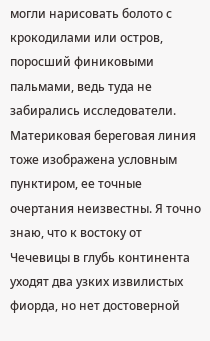могли нарисовать болото с крокодилами или остров, поросший финиковыми пальмами, ведь туда не забирались исследователи. Материковая береговая линия тоже изображена условным пунктиром, ее точные очертания неизвестны. Я точно знаю, что к востоку от Чечевицы в глубь континента уходят два узких извилистых фиорда, но нет достоверной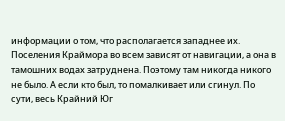информации о том, что располагается западнее их. Поселения Краймора во всем зависят от навигации, а она в тамошних водах затруднена. Поэтому там никогда никого не было. А если кто был, то помалкивает или сгинул. По сути, весь Крайний Юг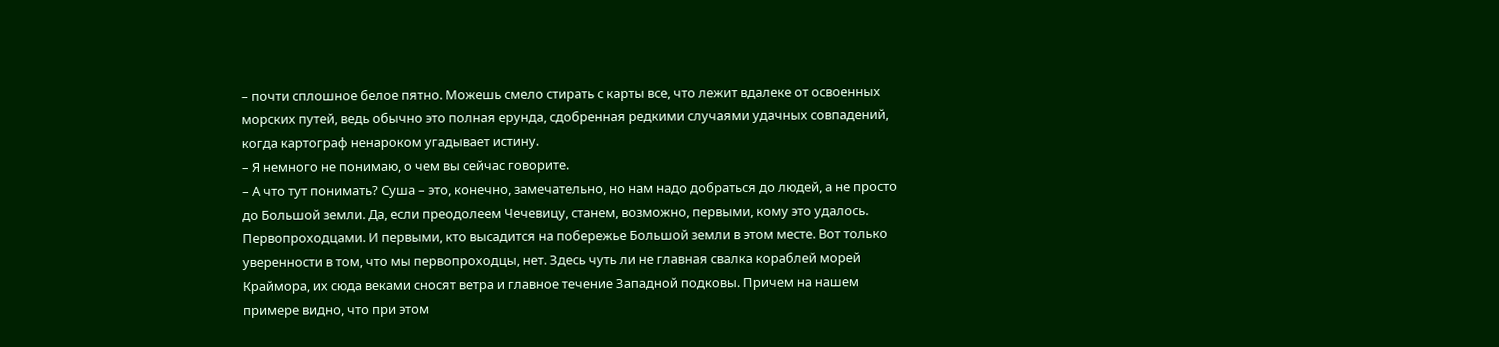– почти сплошное белое пятно. Можешь смело стирать с карты все, что лежит вдалеке от освоенных морских путей, ведь обычно это полная ерунда, сдобренная редкими случаями удачных совпадений, когда картограф ненароком угадывает истину.
– Я немного не понимаю, о чем вы сейчас говорите.
– А что тут понимать? Суша – это, конечно, замечательно, но нам надо добраться до людей, а не просто до Большой земли. Да, если преодолеем Чечевицу, станем, возможно, первыми, кому это удалось. Первопроходцами. И первыми, кто высадится на побережье Большой земли в этом месте. Вот только уверенности в том, что мы первопроходцы, нет. Здесь чуть ли не главная свалка кораблей морей Краймора, их сюда веками сносят ветра и главное течение Западной подковы. Причем на нашем примере видно, что при этом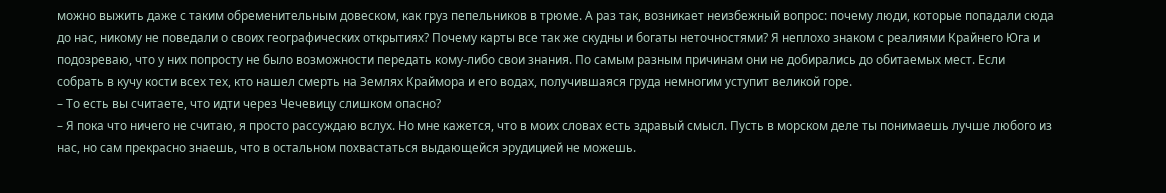можно выжить даже с таким обременительным довеском, как груз пепельников в трюме. А раз так, возникает неизбежный вопрос: почему люди, которые попадали сюда до нас, никому не поведали о своих географических открытиях? Почему карты все так же скудны и богаты неточностями? Я неплохо знаком с реалиями Крайнего Юга и подозреваю, что у них попросту не было возможности передать кому-либо свои знания. По самым разным причинам они не добирались до обитаемых мест. Если собрать в кучу кости всех тех, кто нашел смерть на Землях Краймора и его водах, получившаяся груда немногим уступит великой горе.
– То есть вы считаете, что идти через Чечевицу слишком опасно?
– Я пока что ничего не считаю, я просто рассуждаю вслух. Но мне кажется, что в моих словах есть здравый смысл. Пусть в морском деле ты понимаешь лучше любого из нас, но сам прекрасно знаешь, что в остальном похвастаться выдающейся эрудицией не можешь.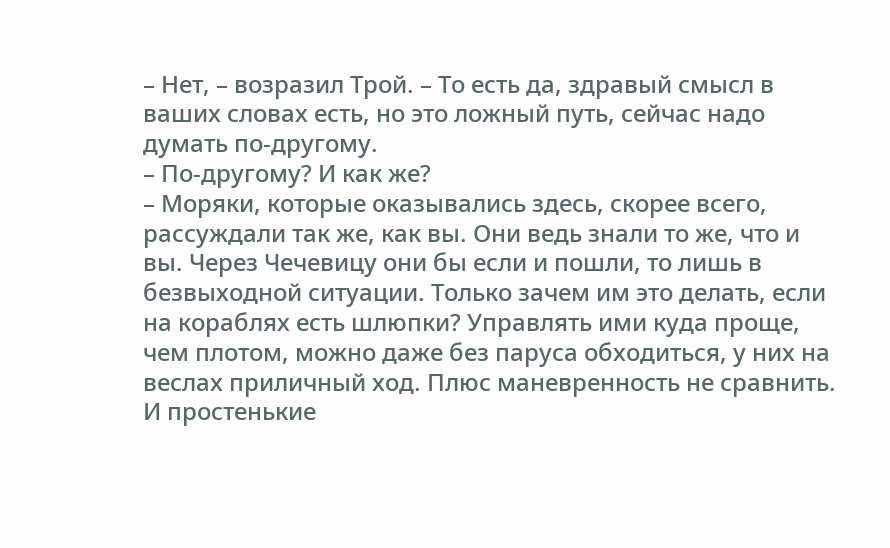– Нет, – возразил Трой. – То есть да, здравый смысл в ваших словах есть, но это ложный путь, сейчас надо думать по-другому.
– По-другому? И как же?
– Моряки, которые оказывались здесь, скорее всего, рассуждали так же, как вы. Они ведь знали то же, что и вы. Через Чечевицу они бы если и пошли, то лишь в безвыходной ситуации. Только зачем им это делать, если на кораблях есть шлюпки? Управлять ими куда проще, чем плотом, можно даже без паруса обходиться, у них на веслах приличный ход. Плюс маневренность не сравнить. И простенькие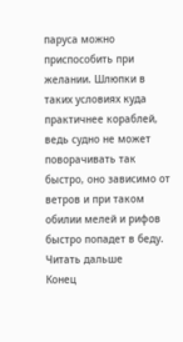паруса можно приспособить при желании. Шлюпки в таких условиях куда практичнее кораблей, ведь судно не может поворачивать так быстро, оно зависимо от ветров и при таком обилии мелей и рифов быстро попадет в беду.
Читать дальше
Конец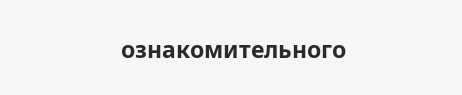ознакомительного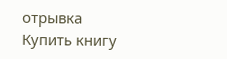отрывка
Купить книгу